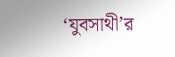‘যুবসাথী’র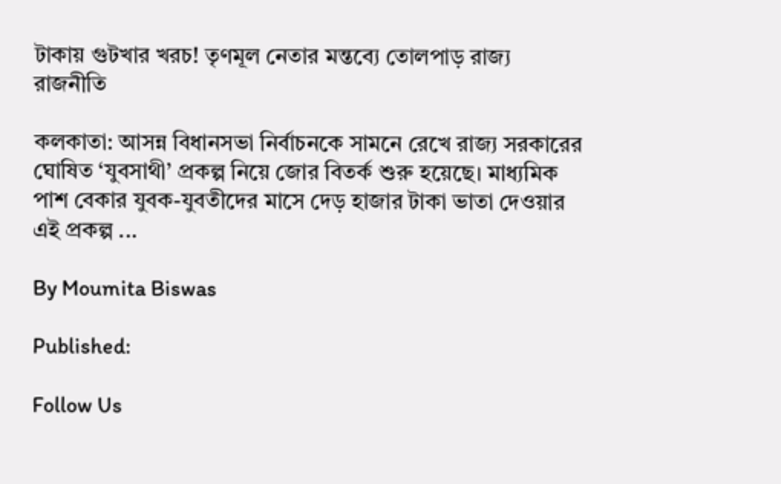টাকায় গুটখার খরচ! তৃণমূল নেতার মন্তব্যে তোলপাড় রাজ্য রাজনীতি

কলকাতা: আসন্ন বিধানসভা নির্বাচনকে সামনে রেখে রাজ্য সরকারের ঘোষিত ‘যুবসাথী’ প্রকল্প নিয়ে জোর বিতর্ক শুরু হয়েছে। মাধ্যমিক পাশ বেকার যুবক-যুবতীদের মাসে দেড় হাজার টাকা ভাতা দেওয়ার এই প্রকল্প ...

By Moumita Biswas

Published:

Follow Us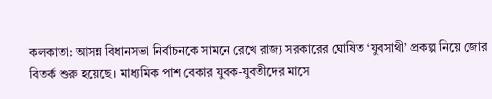কলকাতা: আসন্ন বিধানসভা নির্বাচনকে সামনে রেখে রাজ্য সরকারের ঘোষিত ‘যুবসাথী’ প্রকল্প নিয়ে জোর বিতর্ক শুরু হয়েছে। মাধ্যমিক পাশ বেকার যুবক-যুবতীদের মাসে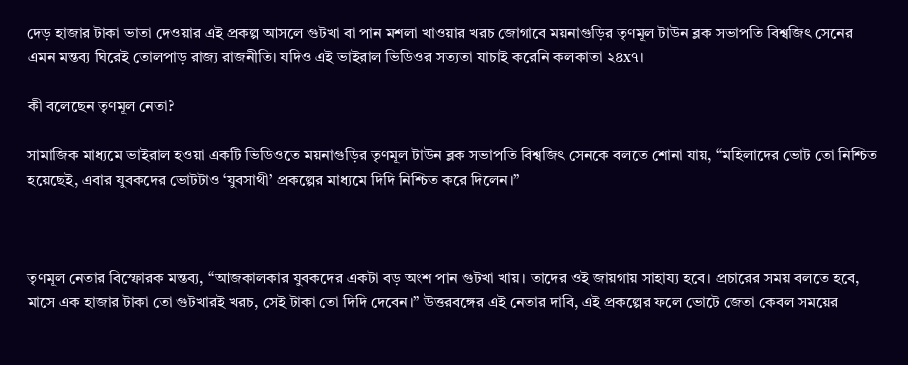দেড় হাজার টাকা ভাতা দেওয়ার এই প্রকল্প আসলে গুটখা বা পান মশলা খাওয়ার খরচ জোগাবে ময়নাগুড়ির তৃণমূল টাউন ব্লক সভাপতি বিশ্বজিৎ সেনের এমন মন্তব্য ঘিরেই তোলপাড় রাজ্য রাজনীতি। যদিও এই ভাইরাল ভিডিওর সত্যতা যাচাই করেনি কলকাতা ২৪x৭।

কী বলেছেন তৃণমূল নেতা?

সামাজিক মাধ্যমে ভাইরাল হওয়া একটি ভিডিওতে ময়নাগুড়ির তৃণমূল টাউন ব্লক সভাপতি বিশ্বজিৎ সেনকে বলতে শোনা যায়, “মহিলাদের ভোট তো নিশ্চিত হয়েছেই, এবার যুবকদের ভোটটাও ‘যুবসাথী’ প্রকল্পের মাধ্যমে দিদি নিশ্চিত করে দিলেন।”



তৃণমূল নেতার বিস্ফোরক মন্তব্য, “আজকালকার যুবকদের একটা বড় অংশ পান গুটখা খায়। তাদের ওই জায়গায় সাহায্য হবে। প্রচারের সময় বলতে হবে, মাসে এক হাজার টাকা তো গুটখারই খরচ, সেই টাকা তো দিদি দেবেন।” উত্তরবঙ্গের এই নেতার দাবি, এই প্রকল্পের ফলে ভোটে জেতা কেবল সময়ের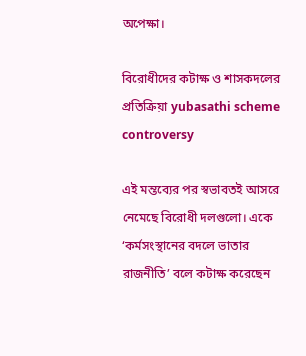অপেক্ষা।

বিরোধীদের কটাক্ষ ও শাসকদলের প্রতিক্রিয়া yubasathi scheme controversy

এই মন্তব্যের পর স্বভাবতই আসরে নেমেছে বিরোধী দলগুলো। একে ‘কর্মসংস্থানের বদলে ভাতার রাজনীতি’ বলে কটাক্ষ করেছেন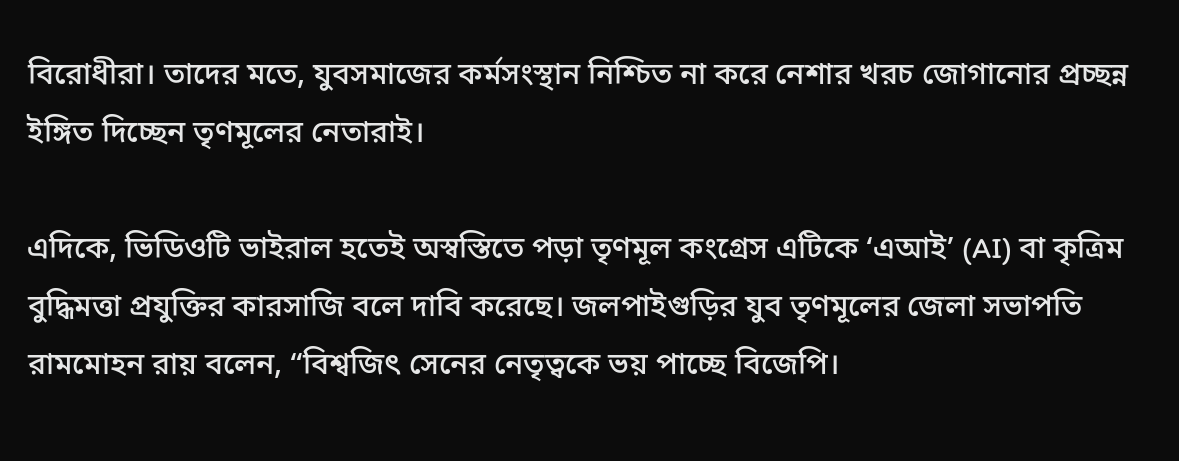বিরোধীরা। তাদের মতে, যুবসমাজের কর্মসংস্থান নিশ্চিত না করে নেশার খরচ জোগানোর প্রচ্ছন্ন ইঙ্গিত দিচ্ছেন তৃণমূলের নেতারাই।

এদিকে, ভিডিওটি ভাইরাল হতেই অস্বস্তিতে পড়া তৃণমূল কংগ্রেস এটিকে ‘এআই’ (AI) বা কৃত্রিম বুদ্ধিমত্তা প্রযুক্তির কারসাজি বলে দাবি করেছে। জলপাইগুড়ির যুব তৃণমূলের জেলা সভাপতি রামমোহন রায় বলেন, “বিশ্বজিৎ সেনের নেতৃত্বকে ভয় পাচ্ছে বিজেপি।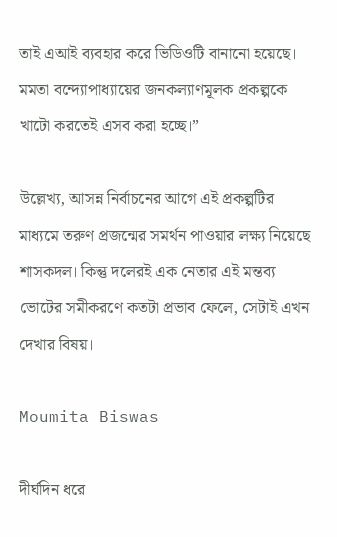তাই এআই ব্যবহার করে ভিডিওটি বানানো হয়েছে। মমতা বন্দ্যোপাধ্যায়ের জনকল্যাণমূলক প্রকল্পকে খাটো করতেই এসব করা হচ্ছে।”

উল্লেখ্য, আসন্ন নির্বাচনের আগে এই প্রকল্পটির মাধ্যমে তরুণ প্রজন্মের সমর্থন পাওয়ার লক্ষ্য নিয়েছে শাসকদল। কিন্তু দলেরই এক নেতার এই মন্তব্য ভোটের সমীকরণে কতটা প্রভাব ফেলে, সেটাই এখন দেখার বিষয়।

Moumita Biswas

দীর্ঘদিন ধরে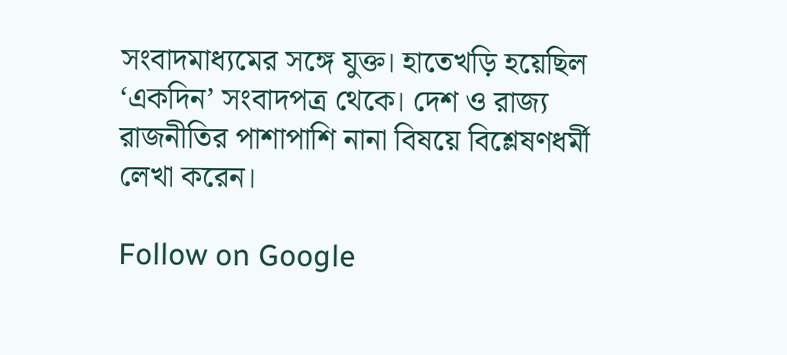সংবাদমাধ্যমের সঙ্গে যুক্ত। হাতেখড়ি হয়েছিল ‘একদিন’ সংবাদপত্র থেকে। দেশ ও রাজ্য রাজনীতির পাশাপাশি নানা বিষয়ে বিশ্লেষণধর্মী লেখা করেন।

Follow on Google